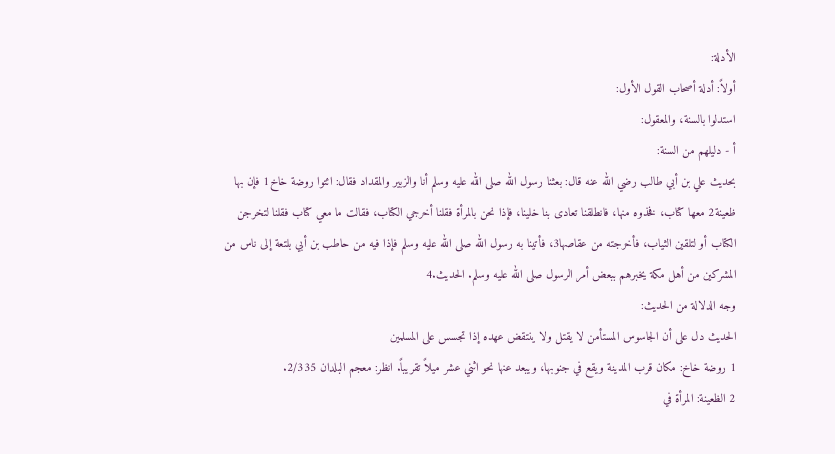الأدلة:
أولاً: أدلة أصحاب القول الأول:
استدلوا بالسنة، والمعقول:
أ - دليلهم من السنة:
بحديث علي بن أبي طالب رضي الله عنه قال: بعثنا رسول الله صلى الله عليه وسلم أنا والزبير والمقداد فقال: ائتوا روضة خاخ1 فإن بها ظعينة2 معها كتاب، فخذوه منها، فانطلقنا تعادى بنا خلينا، فإذا نحن بالمرأة فقلنا أخرجي الكتاب، فقالت ما معي كتاب فقلنا لتخرجن الكتاب أو لتلقين الثياب، فأخرجته من عقاصها3، فأتينا به رسول الله صلى الله عليه وسلم فإذا فيه من حاطب بن أبي بلتعة إلى ناس من المشركين من أهل مكة يخبرهم ببعض أمر الرسول صلى الله عليه وسلم. الحديث.4
وجه الدلالة من الحديث:
الحديث دل على أن الجاسوس المستأمن لا يقتل ولا ينتقض عهده إذا تجسس على المسلمين
1 روضة خاخ: مكان قرب المدينة ويقع في جنوبها، ويبعد عنها نحو اثني عشر ميلاً تقريباً. انظر: معجم البلدان 2/335.
2 الظعينة: المرأة في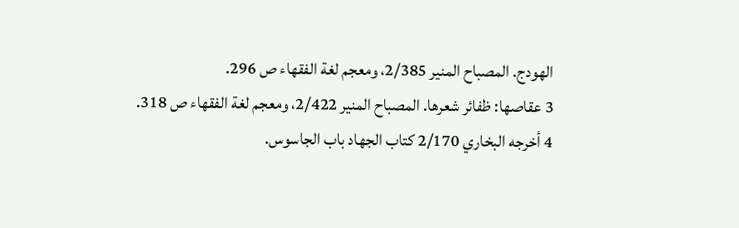الهودج. المصباح المنير 2/385، ومعجم لغة الفقهاء ص 296.
3 عقاصها: ظفائر شعرها. المصباح المنير 2/422، ومعجم لغة الفقهاء ص 318.
4 أخرجه البخاري 2/170 كتاب الجهاد باب الجاسوس.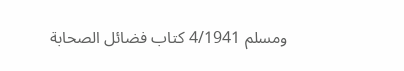ومسلم 4/1941 كتاب فضائل الصحابة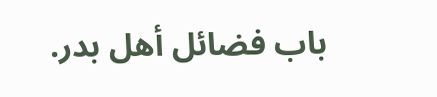باب فضائل أهل بدر.